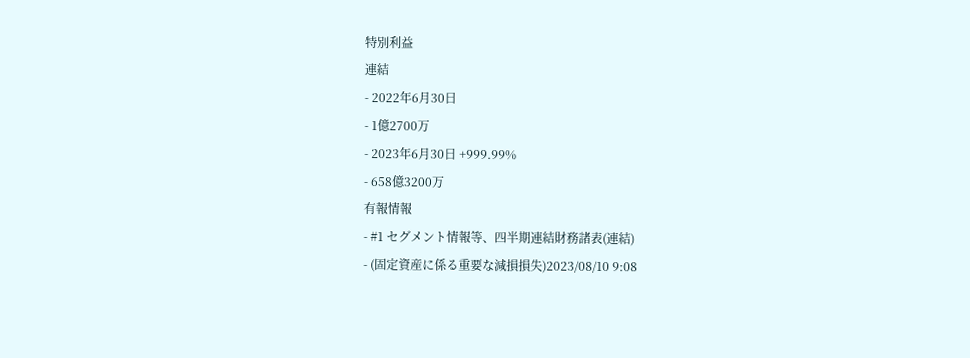特別利益
連結
- 2022年6月30日
- 1億2700万
- 2023年6月30日 +999.99%
- 658億3200万
有報情報
- #1 セグメント情報等、四半期連結財務諸表(連結)
- (固定資産に係る重要な減損損失)2023/08/10 9:08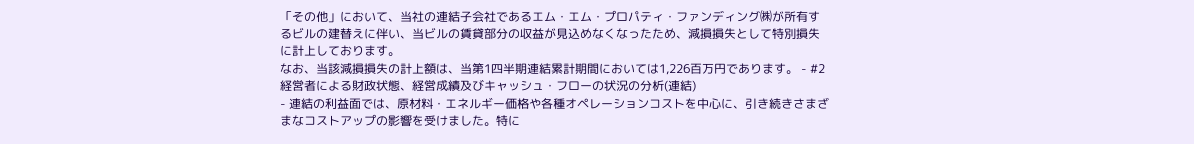「その他」において、当社の連結子会社であるエム・エム・プロパティ・ファンディング㈱が所有するビルの建替えに伴い、当ビルの賃貸部分の収益が見込めなくなったため、減損損失として特別損失に計上しております。
なお、当該減損損失の計上額は、当第1四半期連結累計期間においては1,226百万円であります。 - #2 経営者による財政状態、経営成績及びキャッシュ・フローの状況の分析(連結)
- 連結の利益面では、原材料・エネルギー価格や各種オペレーションコストを中心に、引き続きさまざまなコストアップの影響を受けました。特に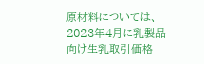原材料については、2023年4月に乳製品向け生乳取引価格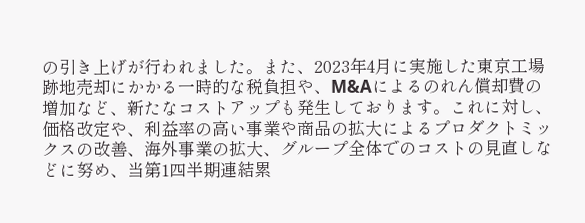の引き上げが行われました。また、2023年4月に実施した東京工場跡地売却にかかる一時的な税負担や、M&Aによるのれん償却費の増加など、新たなコストアップも発生しております。これに対し、価格改定や、利益率の高い事業や商品の拡大によるプロダクトミックスの改善、海外事業の拡大、グループ全体でのコストの見直しなどに努め、当第1四半期連結累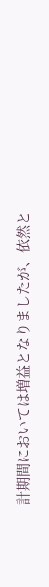計期間においては増益となりましたが、依然と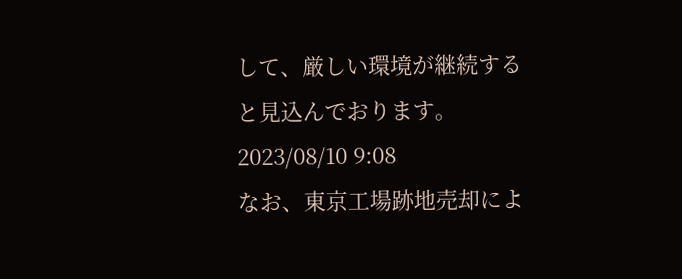して、厳しい環境が継続すると見込んでおります。2023/08/10 9:08
なお、東京工場跡地売却によ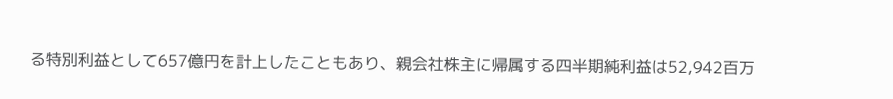る特別利益として657億円を計上したこともあり、親会社株主に帰属する四半期純利益は52,942百万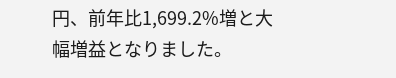円、前年比1,699.2%増と大幅増益となりました。